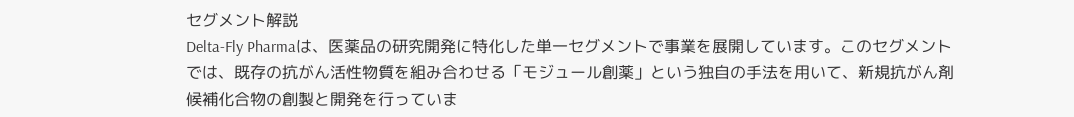セグメント解説
Delta-Fly Pharmaは、医薬品の研究開発に特化した単一セグメントで事業を展開しています。このセグメントでは、既存の抗がん活性物質を組み合わせる「モジュール創薬」という独自の手法を用いて、新規抗がん剤候補化合物の創製と開発を行っていま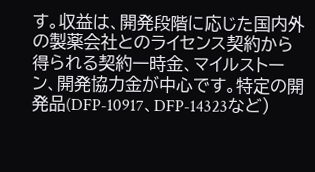す。収益は、開発段階に応じた国内外の製薬会社とのライセンス契約から得られる契約一時金、マイルストーン、開発協力金が中心です。特定の開発品(DFP-10917、DFP-14323など)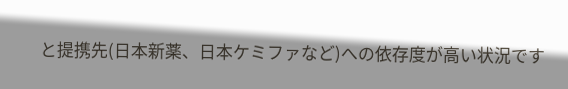と提携先(日本新薬、日本ケミファなど)への依存度が高い状況です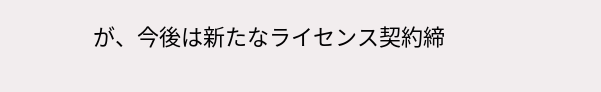が、今後は新たなライセンス契約締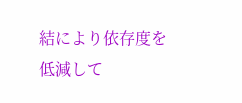結により依存度を低減して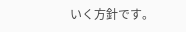いく方針です。